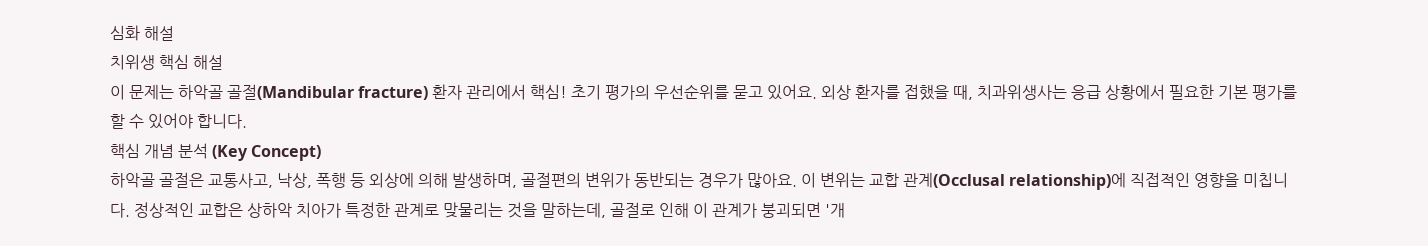심화 해설
치위생 핵심 해설
이 문제는 하악골 골절(Mandibular fracture) 환자 관리에서 핵심! 초기 평가의 우선순위를 묻고 있어요. 외상 환자를 접했을 때, 치과위생사는 응급 상황에서 필요한 기본 평가를 할 수 있어야 합니다.
핵심 개념 분석 (Key Concept)
하악골 골절은 교통사고, 낙상, 폭행 등 외상에 의해 발생하며, 골절편의 변위가 동반되는 경우가 많아요. 이 변위는 교합 관계(Occlusal relationship)에 직접적인 영향을 미칩니다. 정상적인 교합은 상하악 치아가 특정한 관계로 맞물리는 것을 말하는데, 골절로 인해 이 관계가 붕괴되면 '개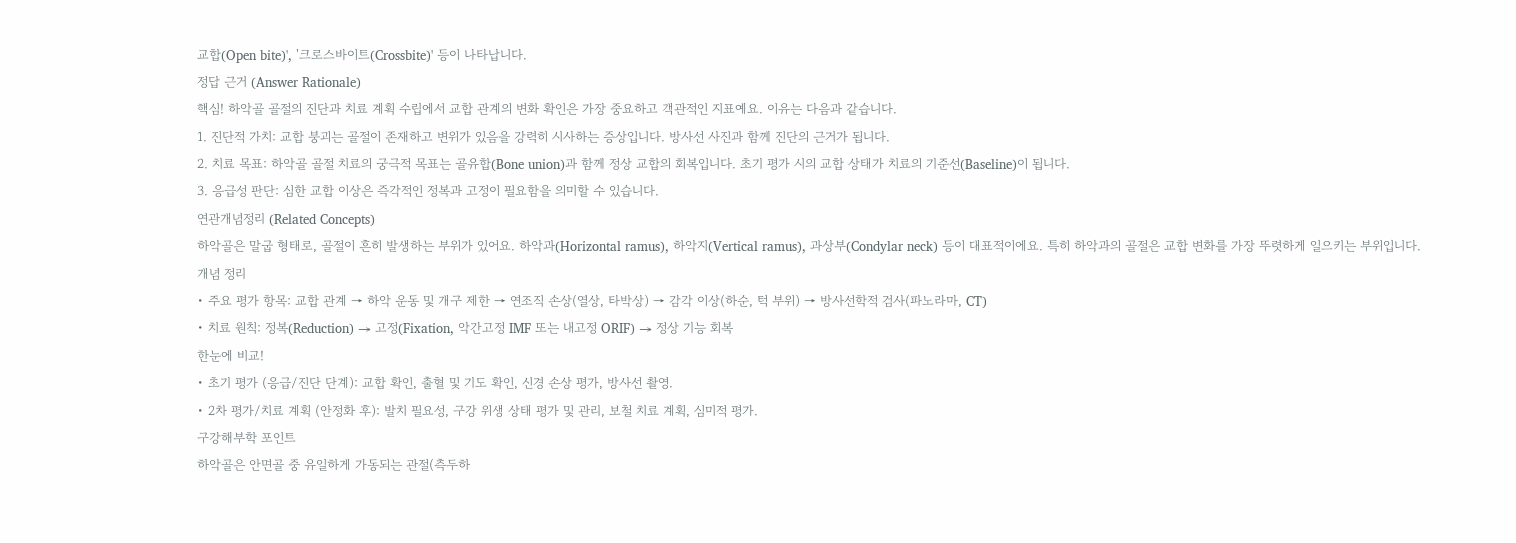교합(Open bite)', '크로스바이트(Crossbite)' 등이 나타납니다.
정답 근거 (Answer Rationale)
핵심! 하악골 골절의 진단과 치료 계획 수립에서 교합 관계의 변화 확인은 가장 중요하고 객관적인 지표예요. 이유는 다음과 같습니다.
1. 진단적 가치: 교합 붕괴는 골절이 존재하고 변위가 있음을 강력히 시사하는 증상입니다. 방사선 사진과 함께 진단의 근거가 됩니다.
2. 치료 목표: 하악골 골절 치료의 궁극적 목표는 골유합(Bone union)과 함께 정상 교합의 회복입니다. 초기 평가 시의 교합 상태가 치료의 기준선(Baseline)이 됩니다.
3. 응급성 판단: 심한 교합 이상은 즉각적인 정복과 고정이 필요함을 의미할 수 있습니다.
연관개념정리 (Related Concepts)
하악골은 말굽 형태로, 골절이 흔히 발생하는 부위가 있어요. 하악과(Horizontal ramus), 하악지(Vertical ramus), 과상부(Condylar neck) 등이 대표적이에요. 특히 하악과의 골절은 교합 변화를 가장 뚜렷하게 일으키는 부위입니다.
개념 정리
• 주요 평가 항목: 교합 관계 → 하악 운동 및 개구 제한 → 연조직 손상(열상, 타박상) → 감각 이상(하순, 턱 부위) → 방사선학적 검사(파노라마, CT)
• 치료 원칙: 정복(Reduction) → 고정(Fixation, 악간고정 IMF 또는 내고정 ORIF) → 정상 기능 회복
한눈에 비교!
• 초기 평가 (응급/진단 단계): 교합 확인, 출혈 및 기도 확인, 신경 손상 평가, 방사선 촬영.
• 2차 평가/치료 계획 (안정화 후): 발치 필요성, 구강 위생 상태 평가 및 관리, 보철 치료 계획, 심미적 평가.
구강해부학 포인트
하악골은 안면골 중 유일하게 가동되는 관절(측두하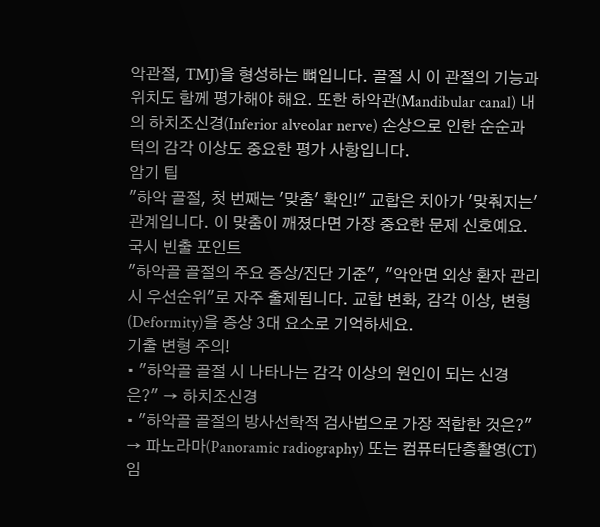악관절, TMJ)을 형성하는 뼈입니다. 골절 시 이 관절의 기능과 위치도 함께 평가해야 해요. 또한 하악관(Mandibular canal) 내의 하치조신경(Inferior alveolar nerve) 손상으로 인한 순순과 턱의 감각 이상도 중요한 평가 사항입니다.
암기 팁
"하악 골절, 첫 번째는 '맞춤' 확인!" 교합은 치아가 '맞춰지는' 관계입니다. 이 맞춤이 깨졌다면 가장 중요한 문제 신호예요.
국시 빈출 포인트
"하악골 골절의 주요 증상/진단 기준", "악안면 외상 환자 관리 시 우선순위"로 자주 출제됩니다. 교합 변화, 감각 이상, 변형(Deformity)을 증상 3대 요소로 기억하세요.
기출 변형 주의!
• "하악골 골절 시 나타나는 감각 이상의 원인이 되는 신경은?" → 하치조신경
• "하악골 골절의 방사선학적 검사법으로 가장 적합한 것은?" → 파노라마(Panoramic radiography) 또는 컴퓨터단층촬영(CT)
임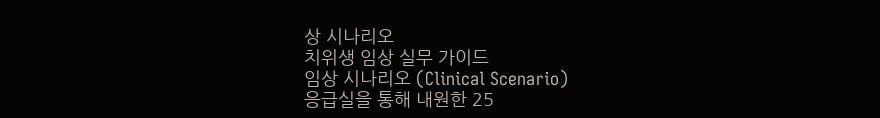상 시나리오
치위생 임상 실무 가이드
임상 시나리오 (Clinical Scenario)
응급실을 통해 내원한 25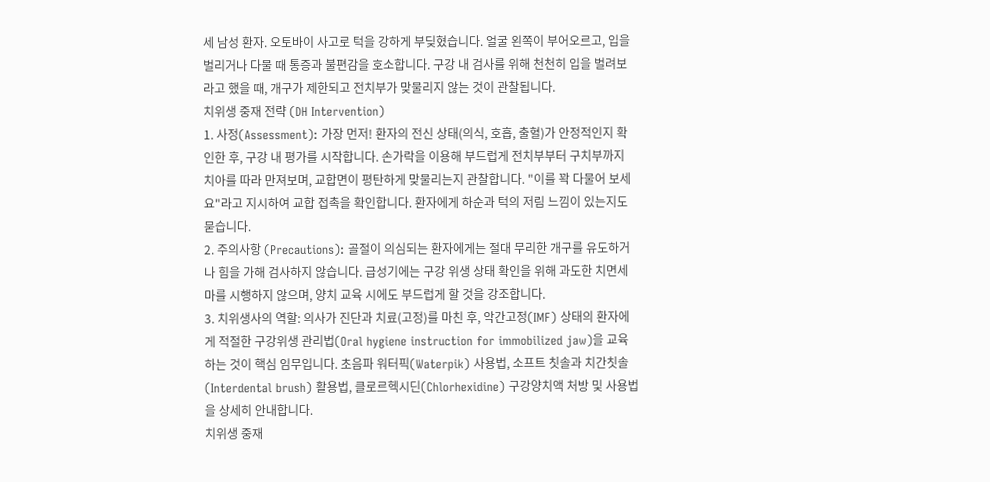세 남성 환자. 오토바이 사고로 턱을 강하게 부딪혔습니다. 얼굴 왼쪽이 부어오르고, 입을 벌리거나 다물 때 통증과 불편감을 호소합니다. 구강 내 검사를 위해 천천히 입을 벌려보라고 했을 때, 개구가 제한되고 전치부가 맞물리지 않는 것이 관찰됩니다.
치위생 중재 전략 (DH Intervention)
1. 사정(Assessment): 가장 먼저! 환자의 전신 상태(의식, 호흡, 출혈)가 안정적인지 확인한 후, 구강 내 평가를 시작합니다. 손가락을 이용해 부드럽게 전치부부터 구치부까지 치아를 따라 만져보며, 교합면이 평탄하게 맞물리는지 관찰합니다. "이를 꽉 다물어 보세요"라고 지시하여 교합 접촉을 확인합니다. 환자에게 하순과 턱의 저림 느낌이 있는지도 묻습니다.
2. 주의사항 (Precautions): 골절이 의심되는 환자에게는 절대 무리한 개구를 유도하거나 힘을 가해 검사하지 않습니다. 급성기에는 구강 위생 상태 확인을 위해 과도한 치면세마를 시행하지 않으며, 양치 교육 시에도 부드럽게 할 것을 강조합니다.
3. 치위생사의 역할: 의사가 진단과 치료(고정)를 마친 후, 악간고정(IMF) 상태의 환자에게 적절한 구강위생 관리법(Oral hygiene instruction for immobilized jaw)을 교육하는 것이 핵심 임무입니다. 초음파 워터픽(Waterpik) 사용법, 소프트 칫솔과 치간칫솔(Interdental brush) 활용법, 클로르헥시딘(Chlorhexidine) 구강양치액 처방 및 사용법을 상세히 안내합니다.
치위생 중재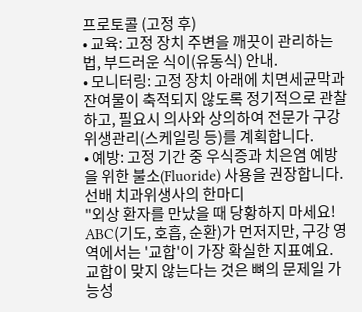프로토콜 (고정 후)
• 교육: 고정 장치 주변을 깨끗이 관리하는 법, 부드러운 식이(유동식) 안내.
• 모니터링: 고정 장치 아래에 치면세균막과 잔여물이 축적되지 않도록 정기적으로 관찰하고, 필요시 의사와 상의하여 전문가 구강위생관리(스케일링 등)를 계획합니다.
• 예방: 고정 기간 중 우식증과 치은염 예방을 위한 불소(Fluoride) 사용을 권장합니다.
선배 치과위생사의 한마디
"외상 환자를 만났을 때 당황하지 마세요! ABC(기도, 호흡, 순환)가 먼저지만, 구강 영역에서는 '교합'이 가장 확실한 지표예요. 교합이 맞지 않는다는 것은 뼈의 문제일 가능성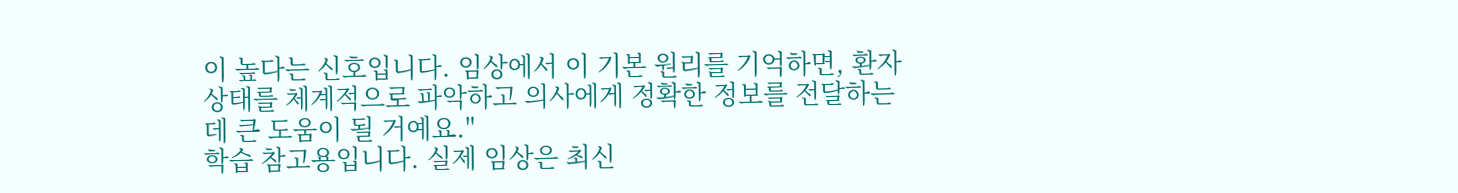이 높다는 신호입니다. 임상에서 이 기본 원리를 기억하면, 환자 상태를 체계적으로 파악하고 의사에게 정확한 정보를 전달하는 데 큰 도움이 될 거예요."
학습 참고용입니다. 실제 임상은 최신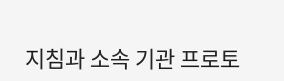지침과 소속 기관 프로토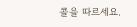콜을 따르세요.